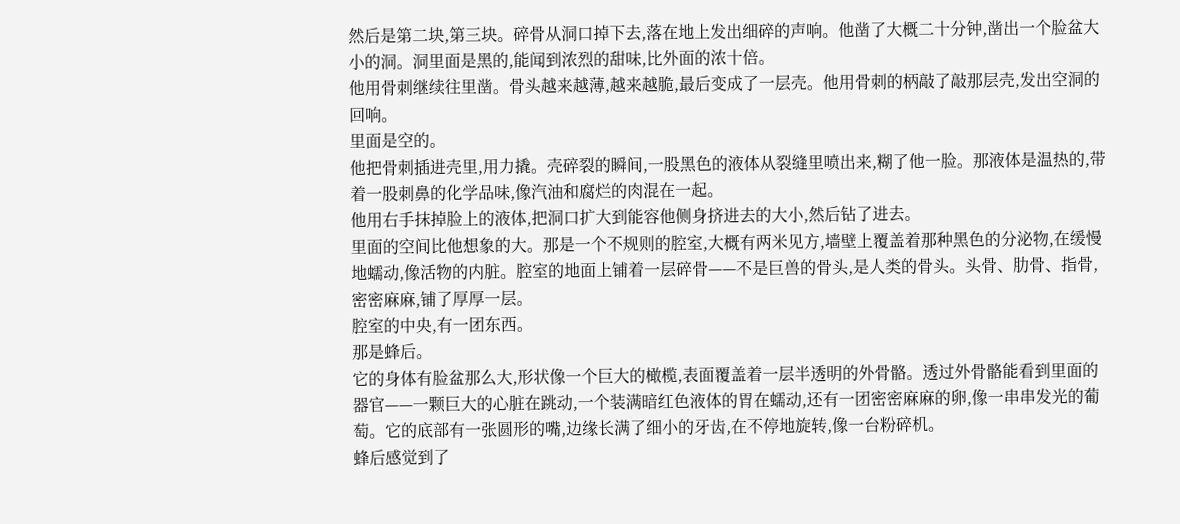然后是第二块,第三块。碎骨从洞口掉下去,落在地上发出细碎的声响。他凿了大概二十分钟,凿出一个脸盆大小的洞。洞里面是黑的,能闻到浓烈的甜味,比外面的浓十倍。
他用骨刺继续往里凿。骨头越来越薄,越来越脆,最后变成了一层壳。他用骨刺的柄敲了敲那层壳,发出空洞的回响。
里面是空的。
他把骨刺插进壳里,用力撬。壳碎裂的瞬间,一股黑色的液体从裂缝里喷出来,糊了他一脸。那液体是温热的,带着一股刺鼻的化学品味,像汽油和腐烂的肉混在一起。
他用右手抹掉脸上的液体,把洞口扩大到能容他侧身挤进去的大小,然后钻了进去。
里面的空间比他想象的大。那是一个不规则的腔室,大概有两米见方,墙壁上覆盖着那种黑色的分泌物,在缓慢地蠕动,像活物的内脏。腔室的地面上铺着一层碎骨——不是巨兽的骨头,是人类的骨头。头骨、肋骨、指骨,密密麻麻,铺了厚厚一层。
腔室的中央,有一团东西。
那是蜂后。
它的身体有脸盆那么大,形状像一个巨大的橄榄,表面覆盖着一层半透明的外骨骼。透过外骨骼能看到里面的器官——一颗巨大的心脏在跳动,一个装满暗红色液体的胃在蠕动,还有一团密密麻麻的卵,像一串串发光的葡萄。它的底部有一张圆形的嘴,边缘长满了细小的牙齿,在不停地旋转,像一台粉碎机。
蜂后感觉到了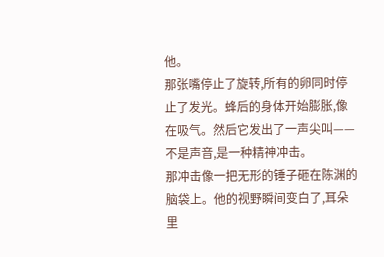他。
那张嘴停止了旋转,所有的卵同时停止了发光。蜂后的身体开始膨胀,像在吸气。然后它发出了一声尖叫——
不是声音,是一种精神冲击。
那冲击像一把无形的锤子砸在陈渊的脑袋上。他的视野瞬间变白了,耳朵里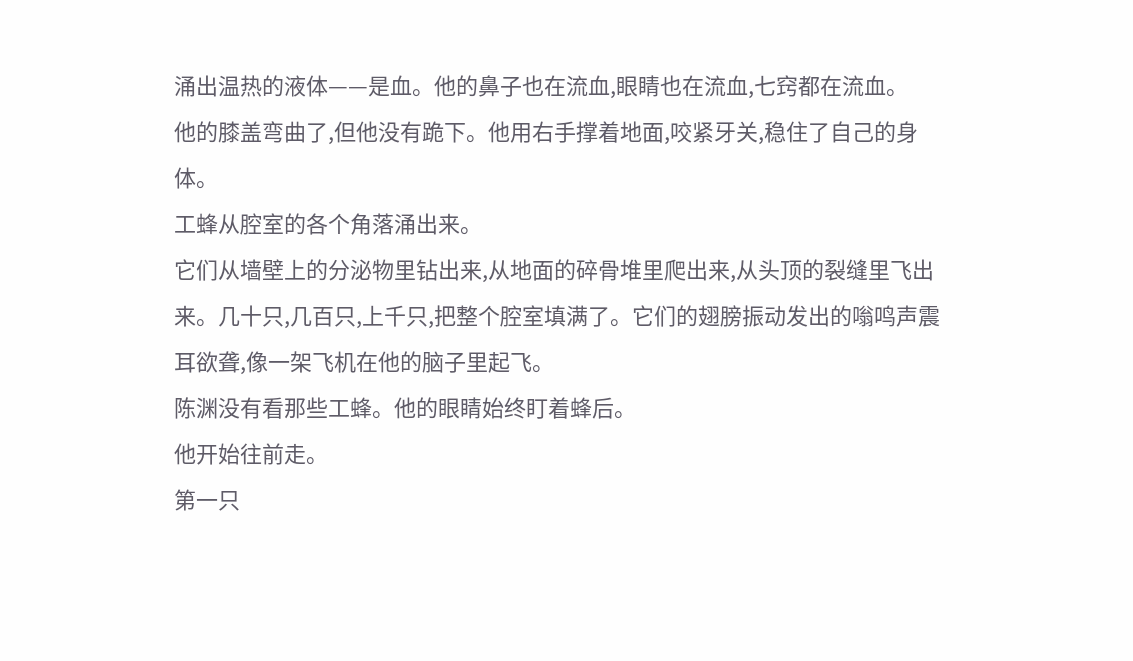涌出温热的液体——是血。他的鼻子也在流血,眼睛也在流血,七窍都在流血。
他的膝盖弯曲了,但他没有跪下。他用右手撑着地面,咬紧牙关,稳住了自己的身体。
工蜂从腔室的各个角落涌出来。
它们从墙壁上的分泌物里钻出来,从地面的碎骨堆里爬出来,从头顶的裂缝里飞出来。几十只,几百只,上千只,把整个腔室填满了。它们的翅膀振动发出的嗡鸣声震耳欲聋,像一架飞机在他的脑子里起飞。
陈渊没有看那些工蜂。他的眼睛始终盯着蜂后。
他开始往前走。
第一只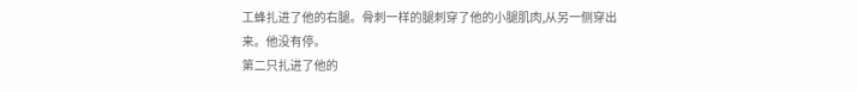工蜂扎进了他的右腿。骨刺一样的腿刺穿了他的小腿肌肉,从另一侧穿出来。他没有停。
第二只扎进了他的